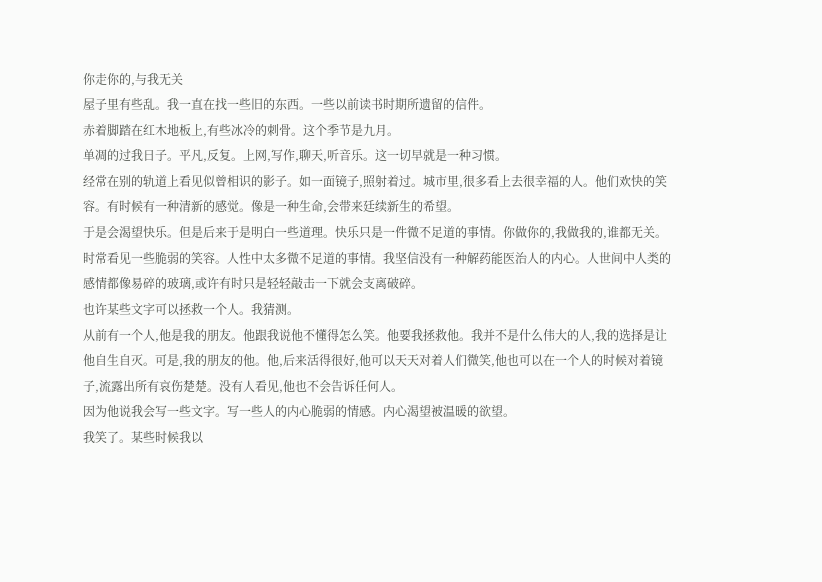你走你的,与我无关
屋子里有些乱。我一直在找一些旧的东西。一些以前读书时期所遗留的信件。
赤着脚踏在红木地板上,有些冰冷的刺骨。这个季节是九月。
单凋的过我日子。平凡,反复。上网,写作,聊天,听音乐。这一切早就是一种习惯。
经常在别的轨道上看见似曾相识的影子。如一面镜子,照射着过。城市里,很多看上去很幸福的人。他们欢快的笑容。有时候有一种清新的感觉。像是一种生命,会带来廷续新生的希望。
于是会渴望快乐。但是后来于是明白一些道理。快乐只是一件微不足道的事情。你做你的,我做我的,谁都无关。
时常看见一些脆弱的笑容。人性中太多微不足道的事情。我坚信没有一种解药能医治人的内心。人世间中人类的感情都像易碎的玻璃,或许有时只是轻轻敲击一下就会支离破碎。
也许某些文字可以拯救一个人。我猜测。
从前有一个人,他是我的朋友。他跟我说他不懂得怎么笑。他要我拯救他。我并不是什么伟大的人,我的选择是让他自生自灭。可是,我的朋友的他。他,后来活得很好,他可以天天对着人们微笑,他也可以在一个人的时候对着镜子,流露出所有哀伤楚楚。没有人看见,他也不会告诉任何人。
因为他说我会写一些文字。写一些人的内心脆弱的情感。内心渴望被温暖的欲望。
我笑了。某些时候我以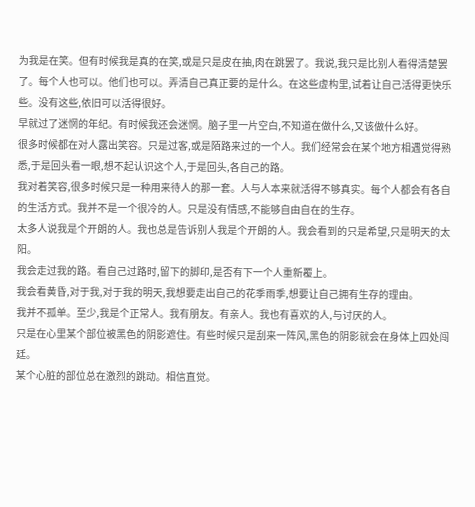为我是在笑。但有时候我是真的在笑,或是只是皮在抽,肉在跳罢了。我说,我只是比别人看得清楚罢了。每个人也可以。他们也可以。弄清自己真正要的是什么。在这些虚构里,试着让自己活得更快乐些。没有这些,依旧可以活得很好。
早就过了迷惘的年纪。有时候我还会迷惘。脑子里一片空白,不知道在做什么,又该做什么好。
很多时候都在对人露出笑容。只是过客,或是陌路来过的一个人。我们经常会在某个地方相遇觉得熟悉,于是回头看一眼,想不起认识这个人,于是回头,各自己的路。
我对着笑容,很多时候只是一种用来待人的那一套。人与人本来就活得不够真实。每个人都会有各自的生活方式。我并不是一个很冷的人。只是没有情感,不能够自由自在的生存。
太多人说我是个开朗的人。我也总是告诉别人我是个开朗的人。我会看到的只是希望,只是明天的太阳。
我会走过我的路。看自己过路时,留下的脚印,是否有下一个人重新覆上。
我会看黄昏,对于我,对于我的明天,我想要走出自己的花季雨季,想要让自己拥有生存的理由。
我并不孤单。至少,我是个正常人。我有朋友。有亲人。我也有喜欢的人,与讨厌的人。
只是在心里某个部位被黑色的阴影遮住。有些时候只是刮来一阵风,黑色的阴影就会在身体上四处闯廷。
某个心脏的部位总在激烈的跳动。相信直觉。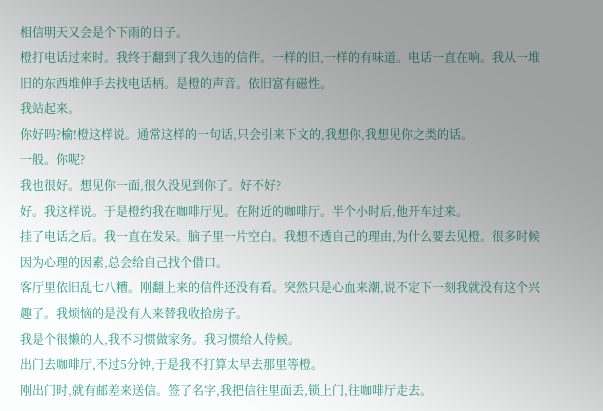相信明天又会是个下雨的日子。
橙打电话过来时。我终于翻到了我久违的信件。一样的旧,一样的有味道。电话一直在响。我从一堆旧的东西堆伸手去找电话柄。是橙的声音。依旧富有磁性。
我站起来。
你好吗?榆!橙这样说。通常这样的一句话,只会引来下文的,我想你,我想见你之类的话。
一般。你呢?
我也很好。想见你一面,很久没见到你了。好不好?
好。我这样说。于是橙约我在咖啡厅见。在附近的咖啡厅。半个小时后,他开车过来。
挂了电话之后。我一直在发呆。脑子里一片空白。我想不透自己的理由,为什么要去见橙。很多时候因为心理的因素,总会给自己找个借口。
客厅里依旧乱七八糟。刚翻上来的信件还没有看。突然只是心血来潮,说不定下一刻我就没有这个兴趣了。我烦恼的是没有人来替我收拾房子。
我是个很懒的人,我不习惯做家务。我习惯给人侍候。
出门去咖啡厅,不过5分钟,于是我不打算太早去那里等橙。
刚出门时,就有邮差来送信。签了名字,我把信往里面丢,锁上门,往咖啡厅走去。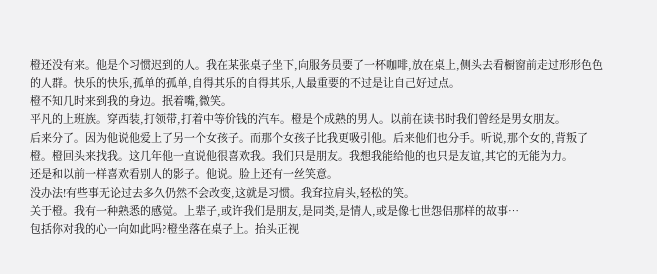橙还没有来。他是个习惯迟到的人。我在某张桌子坐下,向服务员要了一杯咖啡,放在桌上,侧头去看橱窗前走过形形色色的人群。快乐的快乐,孤单的孤单,自得其乐的自得其乐,人最重要的不过是让自己好过点。
橙不知几时来到我的身边。抿着嘴,微笑。
平凡的上班族。穿西装,打领带,打着中等价钱的汽车。橙是个成熟的男人。以前在读书时我们曾经是男女朋友。
后来分了。因为他说他爱上了另一个女孩子。而那个女孩子比我更吸引他。后来他们也分手。听说,那个女的,背叛了橙。橙回头来找我。这几年他一直说他很喜欢我。我们只是朋友。我想我能给他的也只是友谊,其它的无能为力。
还是和以前一样喜欢看别人的影子。他说。脸上还有一丝笑意。
没办法!有些事无论过去多久仍然不会改变,这就是习惯。我耷拉肩头,轻松的笑。
关于橙。我有一种熟悉的感觉。上辈子,或许我们是朋友,是同类,是情人,或是像七世怨侣那样的故事…
包括你对我的心一向如此吗?橙坐落在桌子上。抬头正视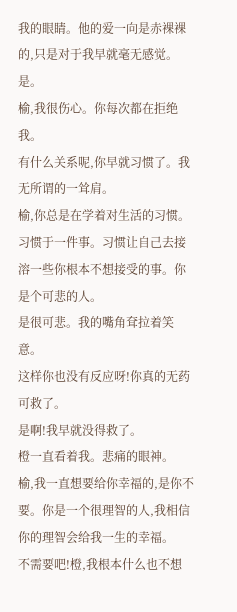我的眼睛。他的爱一向是赤裸裸 的,只是对于我早就毫无感觉。
是。
榆,我很伤心。你每次都在拒绝我。
有什么关系呢,你早就习惯了。我无所谓的一耸肩。
榆,你总是在学着对生活的习惯。习惯于一件事。习惯让自己去接溶一些你根本不想接受的事。你是个可悲的人。
是很可悲。我的嘴角耷拉着笑意。
这样你也没有反应呀!你真的无药可救了。
是啊!我早就没得救了。
橙一直看着我。悲痛的眼神。
榆,我一直想要给你幸福的,是你不要。你是一个很理智的人,我相信你的理智会给我一生的幸福。
不需要吧!橙,我根本什么也不想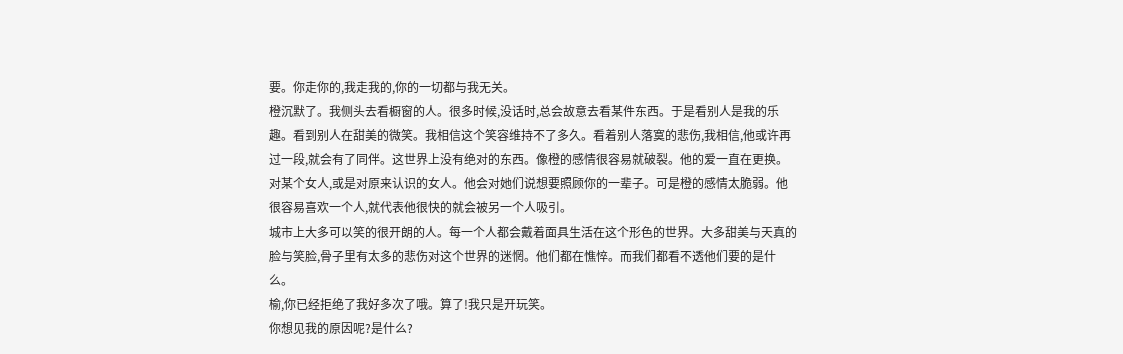要。你走你的,我走我的,你的一切都与我无关。
橙沉默了。我侧头去看橱窗的人。很多时候,没话时,总会故意去看某件东西。于是看别人是我的乐趣。看到别人在甜美的微笑。我相信这个笑容维持不了多久。看着别人落寞的悲伤,我相信,他或许再过一段,就会有了同伴。这世界上没有绝对的东西。像橙的感情很容易就破裂。他的爱一直在更换。对某个女人,或是对原来认识的女人。他会对她们说想要照顾你的一辈子。可是橙的感情太脆弱。他很容易喜欢一个人,就代表他很快的就会被另一个人吸引。
城市上大多可以笑的很开朗的人。每一个人都会戴着面具生活在这个形色的世界。大多甜美与天真的脸与笑脸,骨子里有太多的悲伤对这个世界的迷惘。他们都在憔悴。而我们都看不透他们要的是什么。
榆,你已经拒绝了我好多次了哦。算了!我只是开玩笑。
你想见我的原因呢?是什么?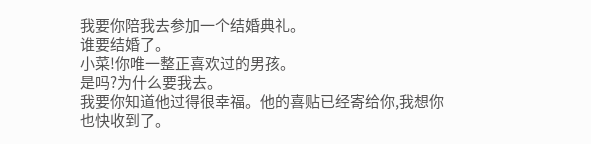我要你陪我去参加一个结婚典礼。
谁要结婚了。
小菜!你唯一整正喜欢过的男孩。
是吗?为什么要我去。
我要你知道他过得很幸福。他的喜贴已经寄给你,我想你也快收到了。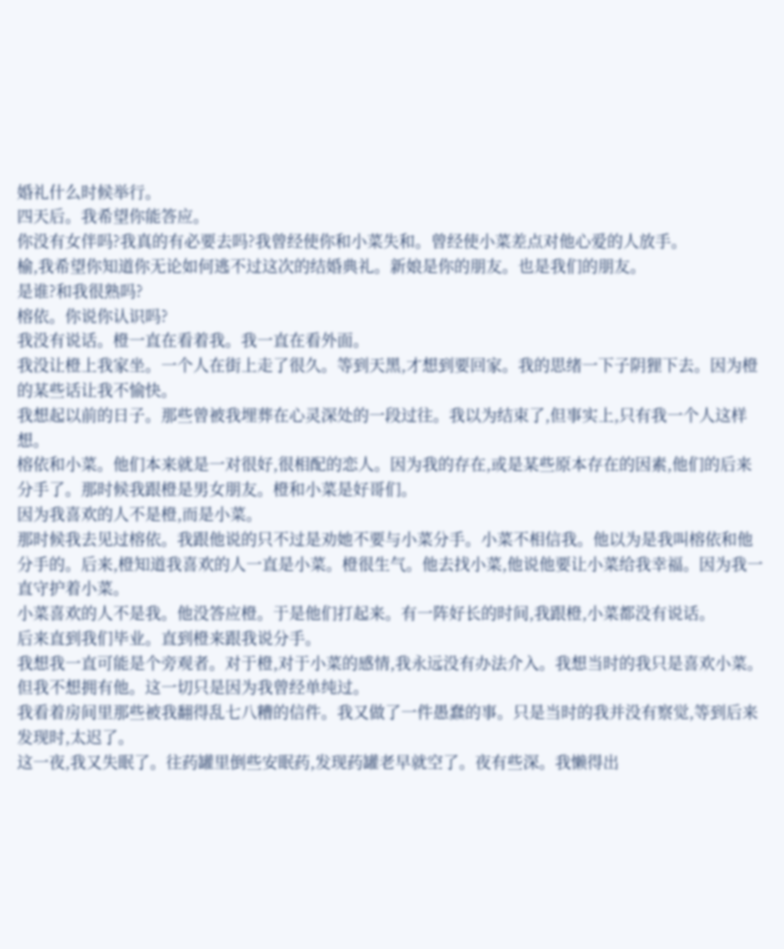婚礼什么时候举行。
四天后。我希望你能答应。
你没有女伴吗?我真的有必要去吗?我曾经使你和小菜失和。曾经使小菜差点对他心爱的人放手。
榆,我希望你知道你无论如何逃不过这次的结婚典礼。新娘是你的朋友。也是我们的朋友。
是谁?和我很熟吗?
榕依。你说你认识吗?
我没有说话。橙一直在看着我。我一直在看外面。
我没让橙上我家坐。一个人在街上走了很久。等到天黑,才想到要回家。我的思绪一下子阴狸下去。因为橙的某些话让我不愉快。
我想起以前的日子。那些曾被我埋葬在心灵深处的一段过往。我以为结束了,但事实上,只有我一个人这样想。
榕依和小菜。他们本来就是一对很好,很相配的恋人。因为我的存在,或是某些原本存在的因素,他们的后来分手了。那时候我跟橙是男女朋友。橙和小菜是好哥们。
因为我喜欢的人不是橙,而是小菜。
那时候我去见过榕依。我跟他说的只不过是劝她不要与小菜分手。小菜不相信我。他以为是我叫榕依和他分手的。后来,橙知道我喜欢的人一直是小菜。橙很生气。他去找小菜,他说他要让小菜给我幸福。因为我一直守护着小菜。
小菜喜欢的人不是我。他没答应橙。于是他们打起来。有一阵好长的时间,我跟橙,小菜都没有说话。
后来直到我们毕业。直到橙来跟我说分手。
我想我一直可能是个旁观者。对于橙,对于小菜的感情,我永远没有办法介入。我想当时的我只是喜欢小菜。但我不想拥有他。这一切只是因为我曾经单纯过。
我看着房间里那些被我翻得乱七八糟的信件。我又做了一件愚蠢的事。只是当时的我并没有察觉,等到后来发现时,太迟了。
这一夜,我又失眠了。往药罐里倒些安眠药,发现药罐老早就空了。夜有些深。我懒得出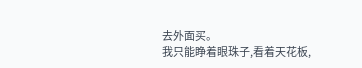去外面买。
我只能睁着眼珠子,看着天花板,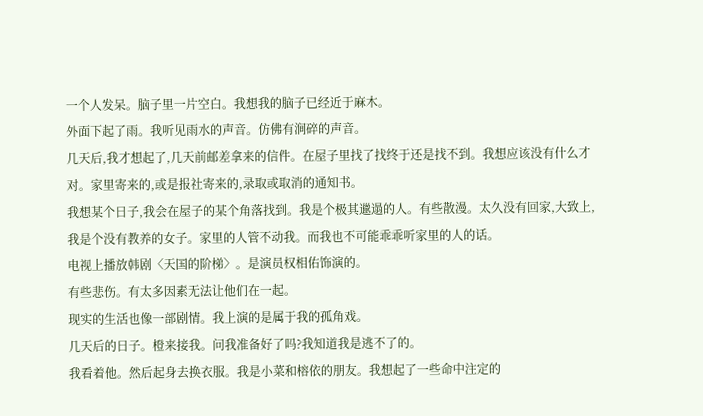一个人发呆。脑子里一片空白。我想我的脑子已经近于麻木。
外面下起了雨。我听见雨水的声音。仿佛有涧碎的声音。
几天后,我才想起了,几天前邮差拿来的信件。在屋子里找了找终于还是找不到。我想应该没有什么才对。家里寄来的,或是报社寄来的,录取或取消的通知书。
我想某个日子,我会在屋子的某个角落找到。我是个极其邋遢的人。有些散漫。太久没有回家,大致上,我是个没有教养的女子。家里的人管不动我。而我也不可能乖乖听家里的人的话。
电视上播放韩剧〈天国的阶梯〉。是演员权相佑饰演的。
有些悲伤。有太多因素无法让他们在一起。
现实的生活也像一部剧情。我上演的是属于我的孤角戏。
几天后的日子。橙来接我。问我准备好了吗?我知道我是逃不了的。
我看着他。然后起身去换衣服。我是小菜和榕依的朋友。我想起了一些命中注定的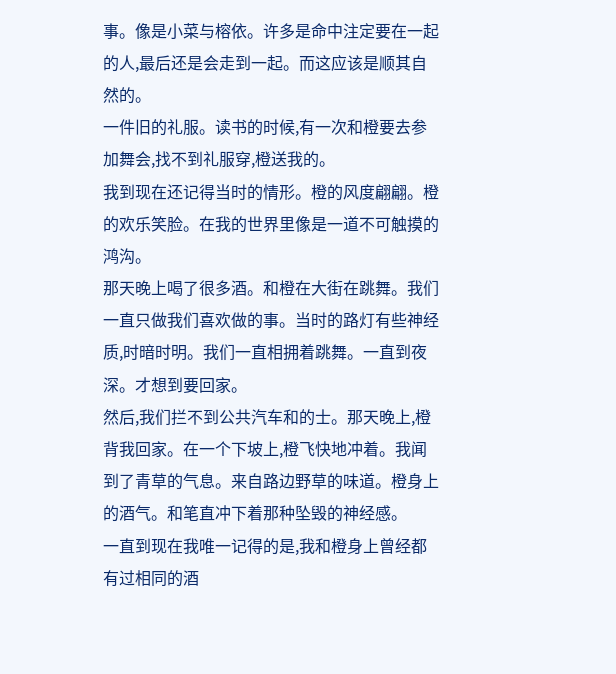事。像是小菜与榕依。许多是命中注定要在一起的人,最后还是会走到一起。而这应该是顺其自然的。
一件旧的礼服。读书的时候,有一次和橙要去参加舞会,找不到礼服穿,橙送我的。
我到现在还记得当时的情形。橙的风度翩翩。橙的欢乐笑脸。在我的世界里像是一道不可触摸的鸿沟。
那天晚上喝了很多酒。和橙在大街在跳舞。我们一直只做我们喜欢做的事。当时的路灯有些神经质,时暗时明。我们一直相拥着跳舞。一直到夜深。才想到要回家。
然后,我们拦不到公共汽车和的士。那天晚上,橙背我回家。在一个下坡上,橙飞快地冲着。我闻到了青草的气息。来自路边野草的味道。橙身上的酒气。和笔直冲下着那种坠毁的神经感。
一直到现在我唯一记得的是,我和橙身上曾经都有过相同的酒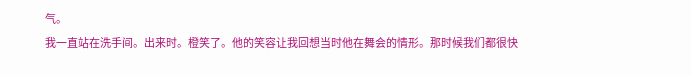气。
我一直站在洗手间。出来时。橙笑了。他的笑容让我回想当时他在舞会的情形。那时候我们都很快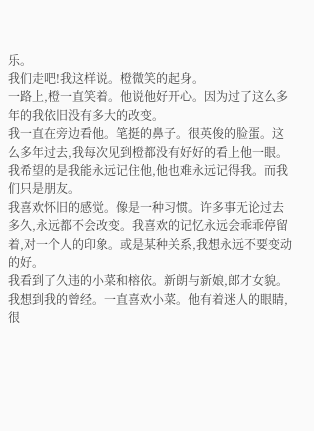乐。
我们走吧!我这样说。橙微笑的起身。
一路上,橙一直笑着。他说他好开心。因为过了这么多年的我依旧没有多大的改变。
我一直在旁边看他。笔挺的鼻子。很英俊的脸蛋。这么多年过去,我每次见到橙都没有好好的看上他一眼。我希望的是我能永远记住他,他也难永远记得我。而我们只是朋友。
我喜欢怀旧的感觉。像是一种习惯。许多事无论过去多久,永远都不会改变。我喜欢的记忆永远会乖乖停留着,对一个人的印象。或是某种关系,我想永远不要变动的好。
我看到了久违的小菜和榕依。新朗与新娘,郎才女貌。
我想到我的曾经。一直喜欢小菜。他有着迷人的眼睛,很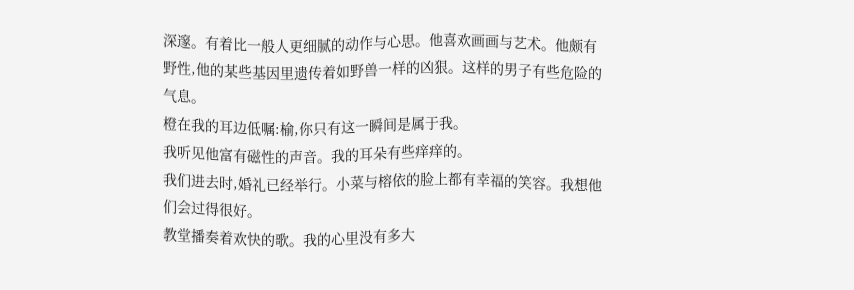深邃。有着比一般人更细腻的动作与心思。他喜欢画画与艺术。他颇有野性,他的某些基因里遗传着如野兽一样的凶狠。这样的男子有些危险的气息。
橙在我的耳边低嘱:榆,你只有这一瞬间是属于我。
我听见他富有磁性的声音。我的耳朵有些痒痒的。
我们进去时,婚礼已经举行。小菜与榕依的脸上都有幸福的笑容。我想他们会过得很好。
教堂播奏着欢快的歌。我的心里没有多大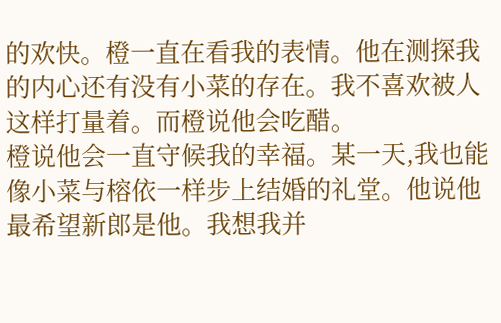的欢快。橙一直在看我的表情。他在测探我的内心还有没有小菜的存在。我不喜欢被人这样打量着。而橙说他会吃醋。
橙说他会一直守候我的幸福。某一天,我也能像小菜与榕依一样步上结婚的礼堂。他说他最希望新郎是他。我想我并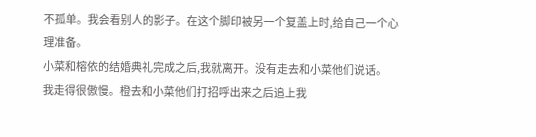不孤单。我会看别人的影子。在这个脚印被另一个复盖上时,给自己一个心理准备。
小菜和榕依的结婚典礼完成之后,我就离开。没有走去和小菜他们说话。
我走得很傲慢。橙去和小菜他们打招呼出来之后追上我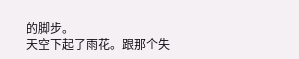的脚步。
天空下起了雨花。跟那个失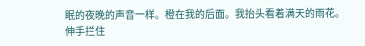眠的夜晚的声音一样。橙在我的后面。我抬头看着满天的雨花。
伸手拦住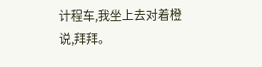计程车,我坐上去对着橙说,拜拜。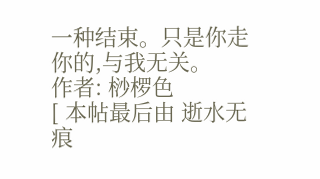一种结束。只是你走你的,与我无关。
作者: 桫椤色
[ 本帖最后由 逝水无痕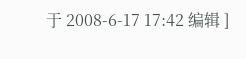于 2008-6-17 17:42 编辑 ]